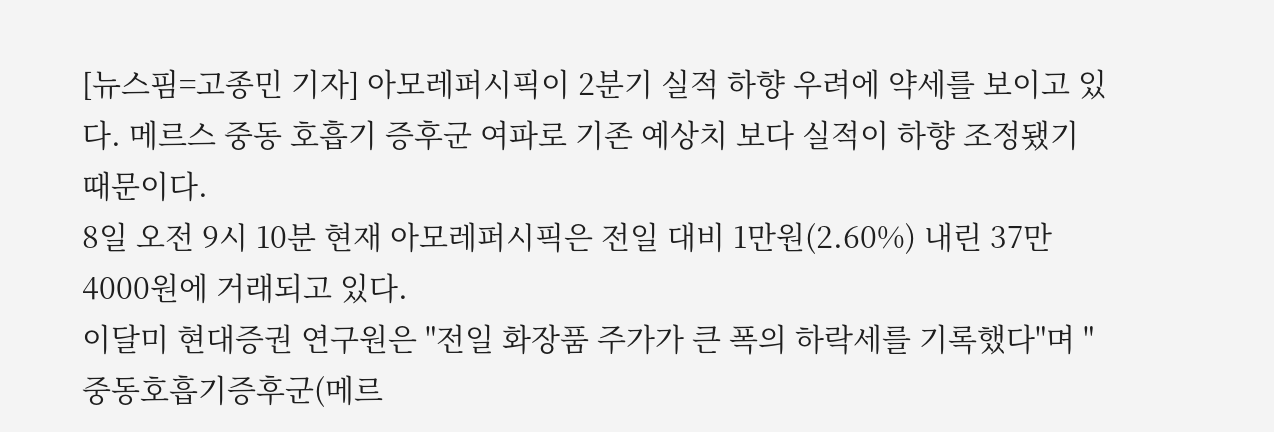[뉴스핌=고종민 기자] 아모레퍼시픽이 2분기 실적 하향 우려에 약세를 보이고 있다. 메르스 중동 호흡기 증후군 여파로 기존 예상치 보다 실적이 하향 조정됐기 때문이다.
8일 오전 9시 10분 현재 아모레퍼시픽은 전일 대비 1만원(2.60%) 내린 37만4000원에 거래되고 있다.
이달미 현대증권 연구원은 "전일 화장품 주가가 큰 폭의 하락세를 기록했다"며 "중동호흡기증후군(메르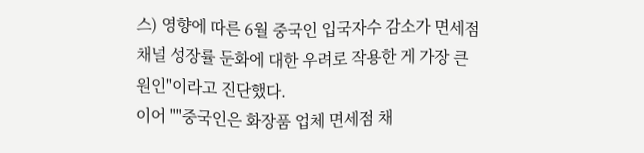스) 영향에 따른 6월 중국인 입국자수 감소가 면세점 채널 성장률 둔화에 대한 우려로 작용한 게 가장 큰 원인"이라고 진단했다.
이어 ""중국인은 화장품 업체 면세점 채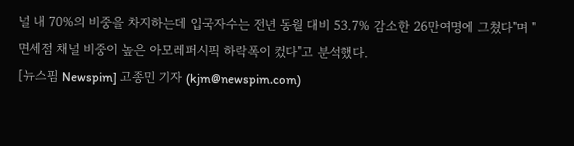널 내 70%의 비중을 차지하는데 입국자수는 전년 동월 대비 53.7% 감소한 26만여명에 그쳤다"며 "면세점 채널 비중이 높은 아모레퍼시픽 하락폭이 컸다"고 분석했다.
[뉴스핌 Newspim] 고종민 기자 (kjm@newspim.com)